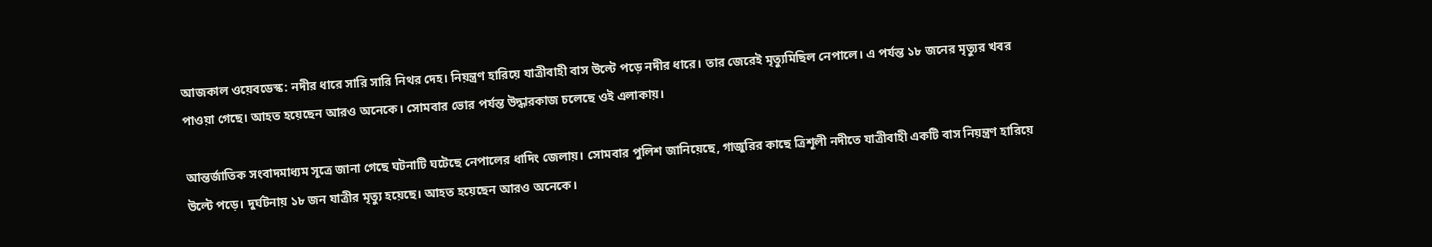আজকাল ওয়েবডেস্ক: নদীর ধারে সারি সারি নিথর দেহ। নিয়ন্ত্রণ হারিয়ে যাত্রীবাহী বাস উল্টে পড়ে নদীর ধারে। তার জেরেই মৃত্যুমিছিল নেপালে। এ পর্যন্ত ১৮ জনের মৃত্যুর খবর পাওয়া গেছে। আহত হয়েছেন আরও অনেকে। সোমবার ভোর পর্যন্ত উদ্ধারকাজ চলেছে ওই এলাকায়।

আন্তর্জাতিক সংবাদমাধ্যম সূত্রে জানা গেছে ঘটনাটি ঘটেছে নেপালের ধাদিং জেলায়। সোমবার পুলিশ জানিয়েছে, গাজুরির কাছে ত্রিশূলী নদীতে যাত্রীবাহী একটি বাস নিয়ন্ত্রণ হারিয়ে উল্টে পড়ে। দুর্ঘটনায় ১৮ জন যাত্রীর মৃত্যু হয়েছে। আহত হয়েছেন আরও অনেকে।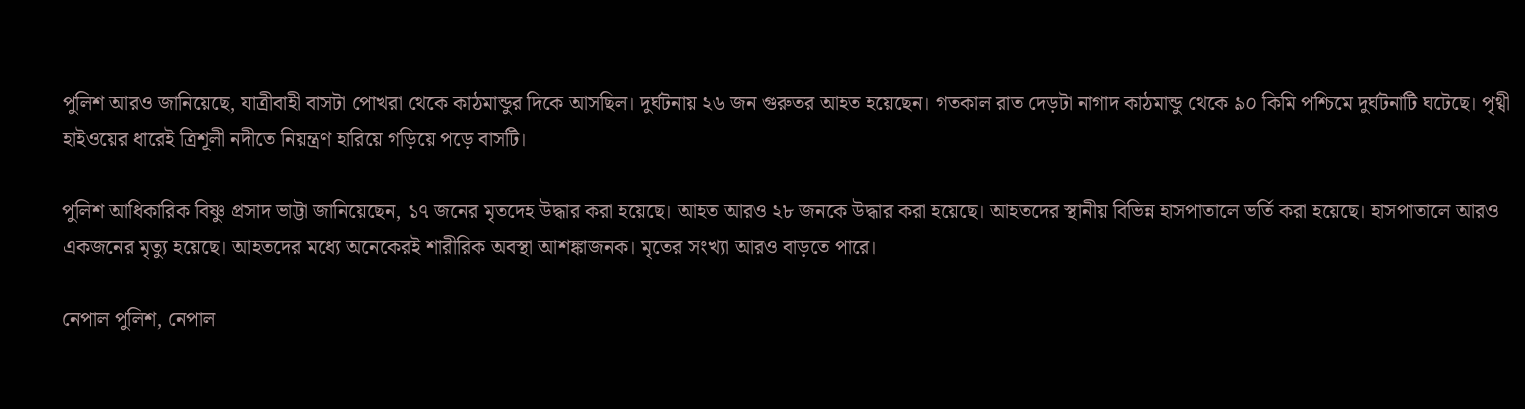পুলিশ আরও জানিয়েছে, যাত্রীবাহী বাসটা পোখরা থেকে কাঠমান্ডুর দিকে আসছিল। দুর্ঘটনায় ২৬ জন গুরুতর আহত হয়েছেন। গতকাল রাত দেড়টা নাগাদ কাঠমান্ডু থেকে ৯০ কিমি পশ্চিমে দুর্ঘটনাটি ঘটেছে। পৃথ্বী হাইওয়ের ধারেই ত্রিশূলী নদীতে নিয়ন্ত্রণ হারিয়ে গড়িয়ে পড়ে বাসটি।

পুলিশ আধিকারিক বিষ্ণু প্রসাদ ভাট্টা জানিয়েছেন, ১৭ জনের মৃতদেহ উদ্ধার করা হয়েছে। আহত আরও ২৮ জনকে উদ্ধার করা হয়েছে। আহতদের স্থানীয় বিভিন্ন হাসপাতালে ভর্তি করা হয়েছে। হাসপাতালে আরও একজনের মৃত্যু হয়েছে। আহতদের মধ্যে অনেকেরই শারীরিক অবস্থা আশঙ্কাজনক। মৃতের সংখ্যা আরও বাড়তে পারে।

নেপাল পুলিশ, নেপাল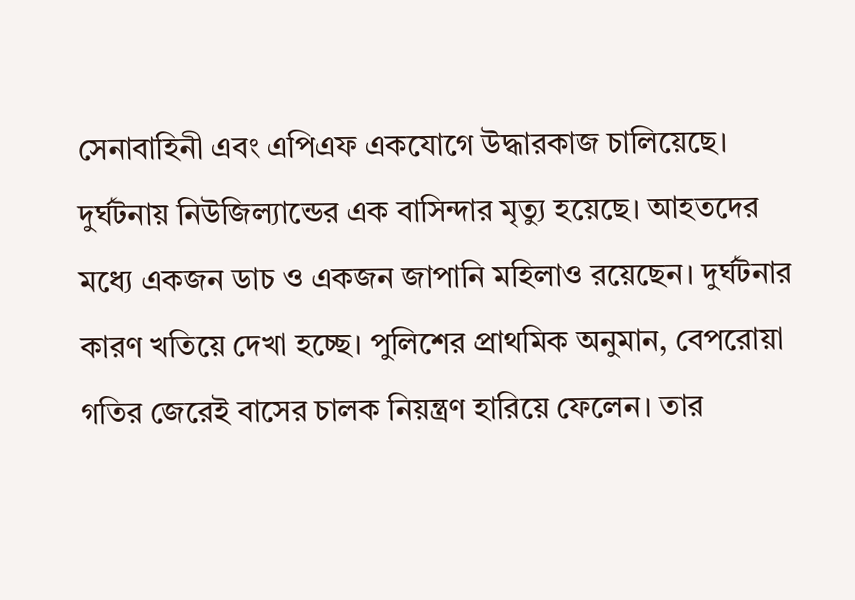সেনাবাহিনী এবং এপিএফ একযোগে উদ্ধারকাজ চালিয়েছে। দুর্ঘটনায় নিউজিল্যান্ডের এক বাসিন্দার মৃত্যু হয়েছে। আহতদের মধ্যে একজন ডাচ ও একজন জাপানি মহিলাও রয়েছেন। দুর্ঘটনার কারণ খতিয়ে দেখা হচ্ছে। পুলিশের প্রাথমিক অনুমান, বেপরোয়া গতির জেরেই বাসের চালক নিয়ন্ত্রণ হারিয়ে ফেলেন। তার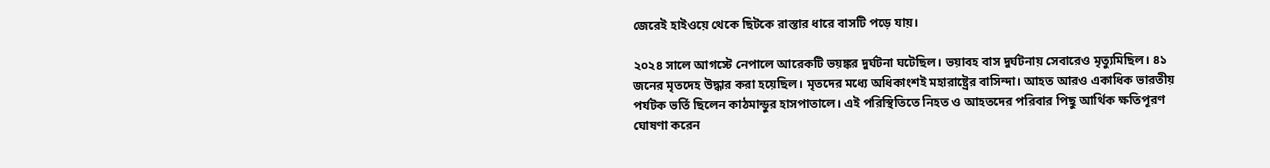জেরেই হাইওয়ে থেকে ছিটকে রাস্তার ধারে বাসটি পড়ে যায়।

২০২৪ সালে আগস্টে নেপালে আরেকটি ভয়ঙ্কর দুর্ঘটনা ঘটেছিল। ভয়াবহ বাস দুর্ঘটনায় সেবারেও মৃত্যুমিছিল। ৪১ জনের মৃতদেহ উদ্ধার করা হয়েছিল। মৃতদের মধ্যে অধিকাংশই মহারাষ্ট্রের বাসিন্দা। আহত আরও একাধিক ভারতীয় পর্যটক ভর্তি ছিলেন কাঠমান্ডুর হাসপাতালে। এই পরিস্থিতিতে নিহত ও আহতদের পরিবার পিছু আর্থিক ক্ষতিপূরণ ঘোষণা করেন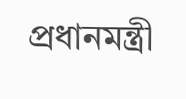প্রধানমন্ত্রী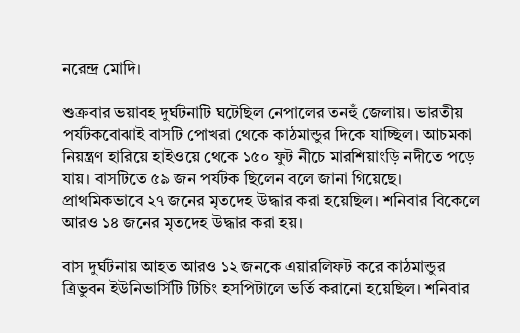নরেন্দ্র মোদি।

শুক্রবার ভয়াবহ দুর্ঘটনাটি ঘটেছিল নেপালের তনহুঁ জেলায়। ভারতীয় পর্যটকবোঝাই বাসটি পোখরা থেকে কাঠমান্ডুর দিকে যাচ্ছিল। আচমকা নিয়ন্ত্রণ হারিয়ে হাইওয়ে থেকে ১৫০ ফুট নীচে মারশিয়াংড়ি নদীতে পড়ে যায়। বাসটিতে ৫৯ জন পর্যটক ছিলেন বলে জানা গিয়েছে। প্রাথমিকভাবে ২৭ জনের মৃতদেহ উদ্ধার করা হয়েছিল। শনিবার বিকেলে আরও ১৪ জনের মৃতদেহ উদ্ধার করা হয়।

বাস দুর্ঘটনায় আহত আরও ১২ জনকে এয়ারলিফট করে কাঠমান্ডুর ত্রিভুবন ইউনিভার্সিটি টিচিং হসপিটালে ভর্তি করানো হয়েছিল। শনিবার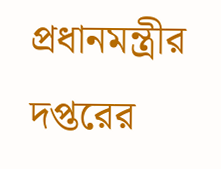প্রধানমন্ত্রীর দপ্তরের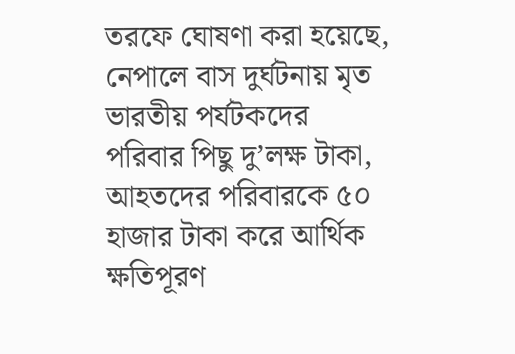তরফে ঘোষণা করা হয়েছে, নেপালে বাস দুর্ঘটনায় মৃত ভারতীয় পর্যটকদের পরিবার পিছু দু’লক্ষ টাকা, আহতদের পরিবারকে ৫০ হাজার টাকা করে আর্থিক ক্ষতিপূরণ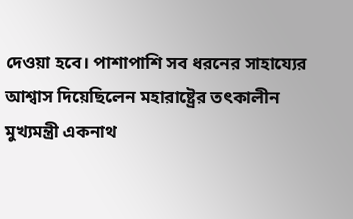দেওয়া হবে। পাশাপাশি সব ধরনের সাহায্যের আশ্বাস দিয়েছিলেন মহারাষ্ট্রের তৎকালীন মুখ্যমন্ত্রী একনাথ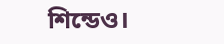শিন্ডেও।